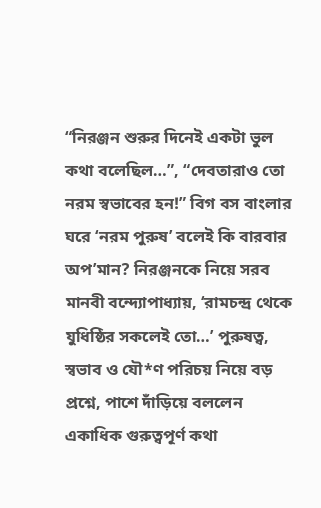“নিরঞ্জন শুরুর দিনেই একটা ভুল কথা বলেছিল…”, “দেবতারাও তো নরম স্বভাবের হন!” বিগ বস বাংলার ঘরে ‘নরম পুরুষ’ বলেই কি বারবার অপ’মান? নিরঞ্জনকে নিয়ে সরব মানবী বন্দ্যোপাধ্যায়, ‘রামচন্দ্র থেকে যুধিষ্ঠির সকলেই তো…’ পুরুষত্ব, স্বভাব ও যৌ*ণ পরিচয় নিয়ে বড় প্রশ্নে, পাশে দাঁড়িয়ে বললেন একাধিক গুরুত্বপূর্ণ কথা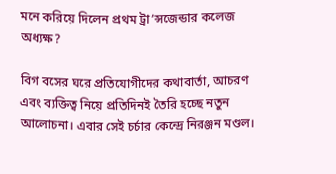মনে করিয়ে দিলেন প্রথম ট্রা’ন্সজেন্ডার কলেজ অধ্যক্ষ?

বিগ বসের ঘরে প্রতিযোগীদের কথাবার্তা, আচরণ এবং ব্যক্তিত্ব নিয়ে প্রতিদিনই তৈরি হচ্ছে নতুন আলোচনা। এবার সেই চর্চার কেন্দ্রে নিরঞ্জন মণ্ডল।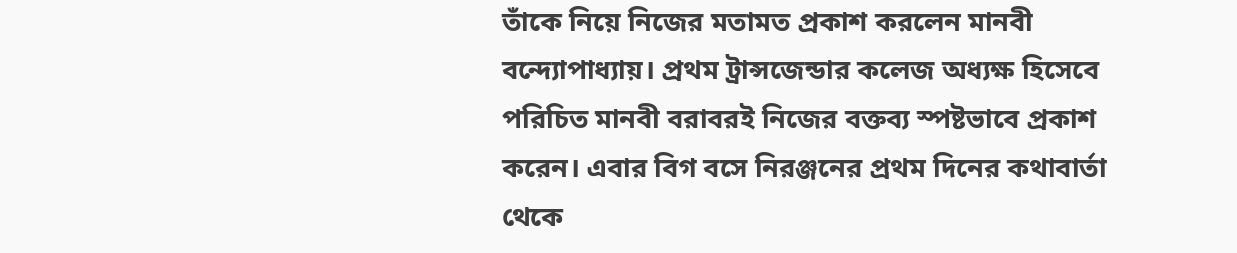তাঁকে নিয়ে নিজের মতামত প্রকাশ করলেন মানবী বন্দ্যোপাধ্যায়। প্রথম ট্রান্সজেন্ডার কলেজ অধ্যক্ষ হিসেবে পরিচিত মানবী বরাবরই নিজের বক্তব্য স্পষ্টভাবে প্রকাশ করেন। এবার বিগ বসে নিরঞ্জনের প্রথম দিনের কথাবার্তা থেকে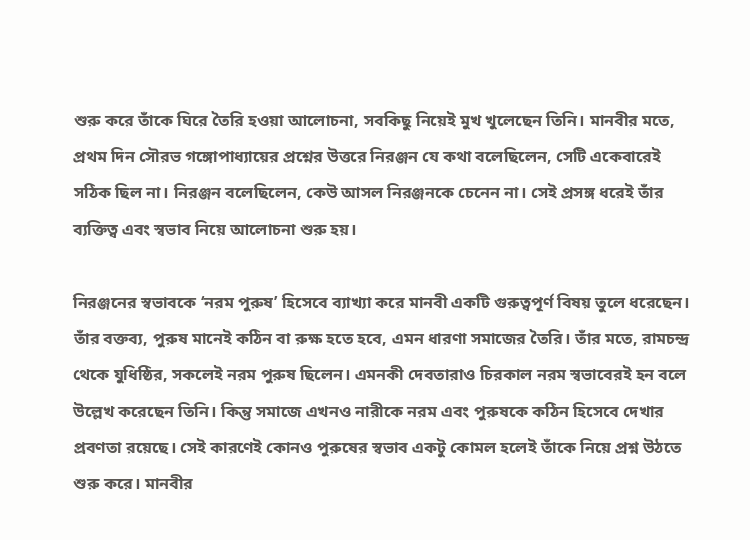শুরু করে তাঁকে ঘিরে তৈরি হওয়া আলোচনা, সবকিছু নিয়েই মুখ খুলেছেন তিনি। মানবীর মতে, প্রথম দিন সৌরভ গঙ্গোপাধ্যায়ের প্রশ্নের উত্তরে নিরঞ্জন যে কথা বলেছিলেন, সেটি একেবারেই সঠিক ছিল না। নিরঞ্জন বলেছিলেন, কেউ আসল নিরঞ্জনকে চেনেন না। সেই প্রসঙ্গ ধরেই তাঁর ব্যক্তিত্ব এবং স্বভাব নিয়ে আলোচনা শুরু হয়।

নিরঞ্জনের স্বভাবকে ‘নরম পুরুষ’ হিসেবে ব্যাখ্যা করে মানবী একটি গুরুত্বপূর্ণ বিষয় তুলে ধরেছেন। তাঁর বক্তব্য, পুরুষ মানেই কঠিন বা রুক্ষ হতে হবে, এমন ধারণা সমাজের তৈরি। তাঁর মতে, রামচন্দ্র থেকে যুধিষ্ঠির, সকলেই নরম পুরুষ ছিলেন। এমনকী দেবতারাও চিরকাল নরম স্বভাবেরই হন বলে উল্লেখ করেছেন তিনি। কিন্তু সমাজে এখনও নারীকে নরম এবং পুরুষকে কঠিন হিসেবে দেখার প্রবণতা রয়েছে। সেই কারণেই কোনও পুরুষের স্বভাব একটু কোমল হলেই তাঁকে নিয়ে প্রশ্ন উঠতে শুরু করে। মানবীর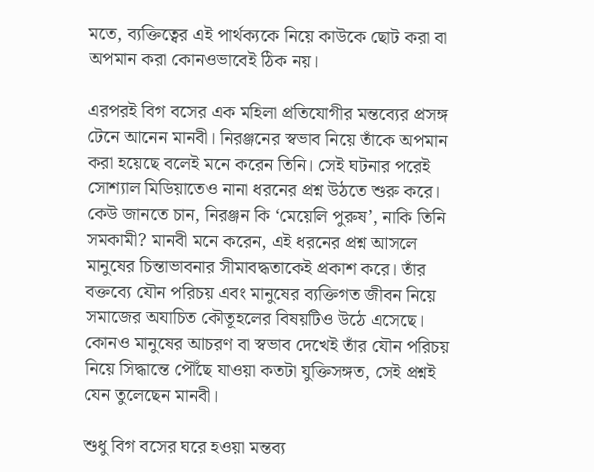মতে, ব্যক্তিত্বের এই পার্থক্যকে নিয়ে কাউকে ছোট করা বা অপমান করা কোনওভাবেই ঠিক নয়।

এরপরই বিগ বসের এক মহিলা প্রতিযোগীর মন্তব্যের প্রসঙ্গ টেনে আনেন মানবী। নিরঞ্জনের স্বভাব নিয়ে তাঁকে অপমান করা হয়েছে বলেই মনে করেন তিনি। সেই ঘটনার পরেই সোশ্যাল মিডিয়াতেও নানা ধরনের প্রশ্ন উঠতে শুরু করে। কেউ জানতে চান, নিরঞ্জন কি ‘মেয়েলি পুরুষ’, নাকি তিনি সমকামী? মানবী মনে করেন, এই ধরনের প্রশ্ন আসলে মানুষের চিন্তাভাবনার সীমাবদ্ধতাকেই প্রকাশ করে। তাঁর বক্তব্যে যৌন পরিচয় এবং মানুষের ব্যক্তিগত জীবন নিয়ে সমাজের অযাচিত কৌতূহলের বিষয়টিও উঠে এসেছে। কোনও মানুষের আচরণ বা স্বভাব দেখেই তাঁর যৌন পরিচয় নিয়ে সিদ্ধান্তে পৌঁছে যাওয়া কতটা যুক্তিসঙ্গত, সেই প্রশ্নই যেন তুলেছেন মানবী।

শুধু বিগ বসের ঘরে হওয়া মন্তব্য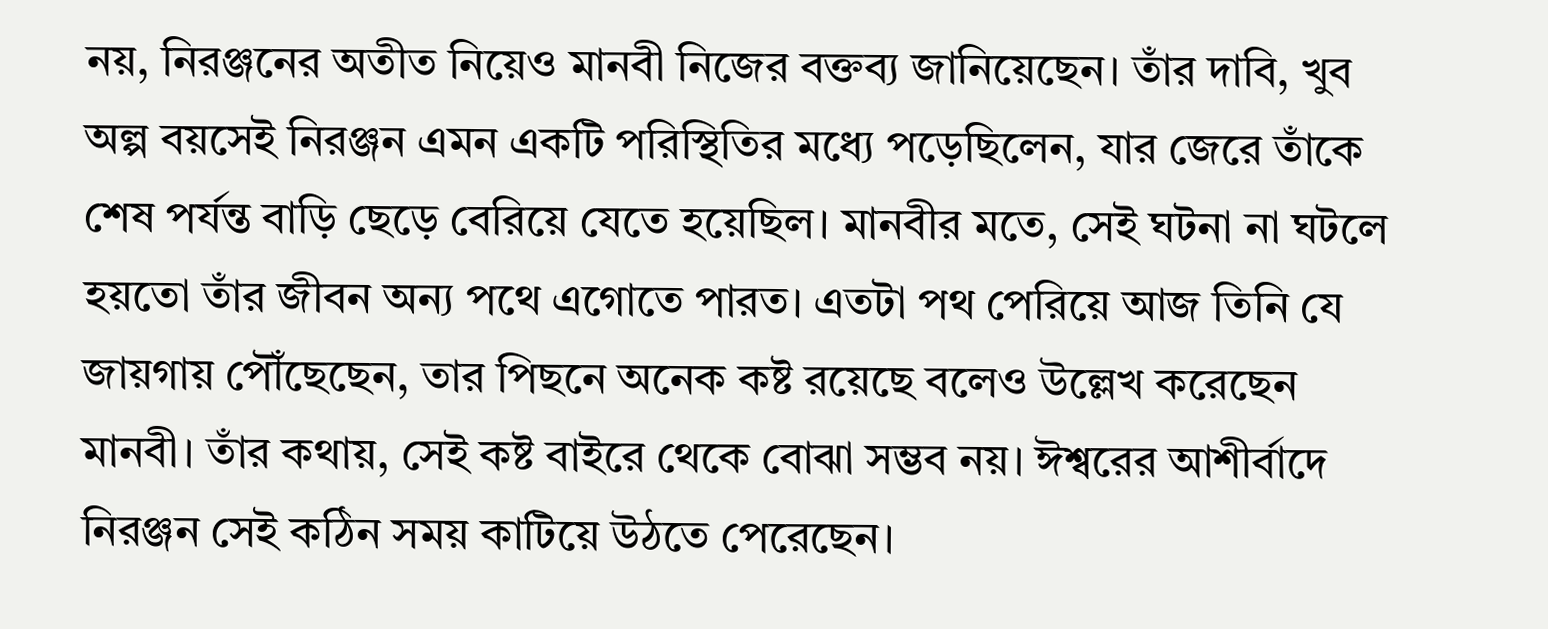নয়, নিরঞ্জনের অতীত নিয়েও মানবী নিজের বক্তব্য জানিয়েছেন। তাঁর দাবি, খুব অল্প বয়সেই নিরঞ্জন এমন একটি পরিস্থিতির মধ্যে পড়েছিলেন, যার জেরে তাঁকে শেষ পর্যন্ত বাড়ি ছেড়ে বেরিয়ে যেতে হয়েছিল। মানবীর মতে, সেই ঘটনা না ঘটলে হয়তো তাঁর জীবন অন্য পথে এগোতে পারত। এতটা পথ পেরিয়ে আজ তিনি যে জায়গায় পৌঁছেছেন, তার পিছনে অনেক কষ্ট রয়েছে বলেও উল্লেখ করেছেন মানবী। তাঁর কথায়, সেই কষ্ট বাইরে থেকে বোঝা সম্ভব নয়। ঈশ্বরের আশীর্বাদে নিরঞ্জন সেই কঠিন সময় কাটিয়ে উঠতে পেরেছেন।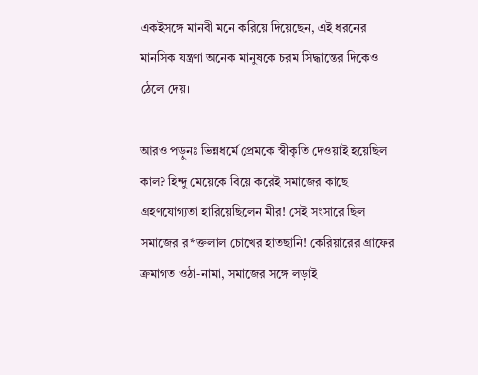একইসঙ্গে মানবী মনে করিয়ে দিয়েছেন, এই ধরনের মানসিক যন্ত্রণা অনেক মানুষকে চরম সিদ্ধান্তের দিকেও ঠেলে দেয়।

আরও পড়ুনঃ ভিন্নধর্মে প্রেমকে স্বীকৃতি দেওয়াই হয়েছিল কাল? হিন্দু মেয়েকে বিয়ে করেই সমাজের কাছে গ্রহণযোগ্যতা হারিয়েছিলেন মীর! সেই সংসারে ছিল সমাজের র*ক্তলাল চোখের হাতছানি! কেরিয়ারের গ্রাফের ক্রমাগত ওঠা-নামা, সমাজের সঙ্গে লড়াই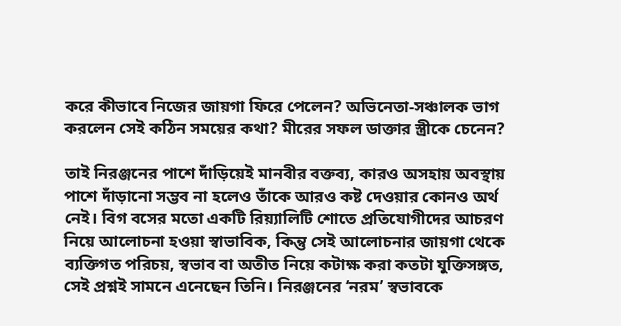করে কীভাবে নিজের জায়গা ফিরে পেলেন? অভিনেতা-সঞ্চালক ভাগ করলেন সেই কঠিন সময়ের কথা? মীরের সফল ডাক্তার স্ত্রীকে চেনেন?

তাই নিরঞ্জনের পাশে দাঁড়িয়েই মানবীর বক্তব্য, কারও অসহায় অবস্থায় পাশে দাঁড়ানো সম্ভব না হলেও তাঁকে আরও কষ্ট দেওয়ার কোনও অর্থ নেই। বিগ বসের মতো একটি রিয়্যালিটি শোতে প্রতিযোগীদের আচরণ নিয়ে আলোচনা হওয়া স্বাভাবিক, কিন্তু সেই আলোচনার জায়গা থেকে ব্যক্তিগত পরিচয়, স্বভাব বা অতীত নিয়ে কটাক্ষ করা কতটা যুক্তিসঙ্গত, সেই প্রশ্নই সামনে এনেছেন তিনি। নিরঞ্জনের ‘নরম’ স্বভাবকে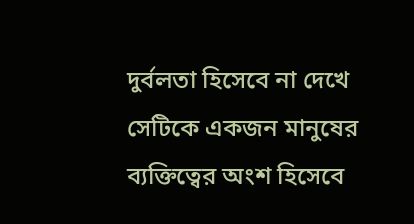দুর্বলতা হিসেবে না দেখে সেটিকে একজন মানুষের ব্যক্তিত্বের অংশ হিসেবে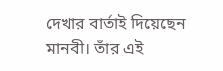দেখার বার্তাই দিয়েছেন মানবী। তাঁর এই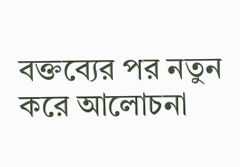বক্তব্যের পর নতুন করে আলোচনা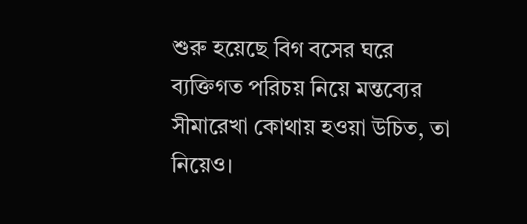শুরু হয়েছে বিগ বসের ঘরে ব্যক্তিগত পরিচয় নিয়ে মন্তব্যের সীমারেখা কোথায় হওয়া উচিত, তা নিয়েও।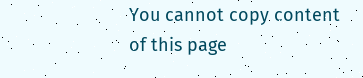You cannot copy content of this page